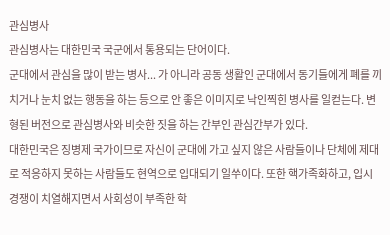관심병사
관심병사는 대한민국 국군에서 통용되는 단어이다.
군대에서 관심을 많이 받는 병사... 가 아니라 공동 생활인 군대에서 동기들에게 폐를 끼치거나 눈치 없는 행동을 하는 등으로 안 좋은 이미지로 낙인찍힌 병사를 일컫는다. 변형된 버전으로 관심병사와 비슷한 짓을 하는 간부인 관심간부가 있다.
대한민국은 징병제 국가이므로 자신이 군대에 가고 싶지 않은 사람들이나 단체에 제대로 적응하지 못하는 사람들도 현역으로 입대되기 일쑤이다. 또한 핵가족화하고, 입시 경쟁이 치열해지면서 사회성이 부족한 학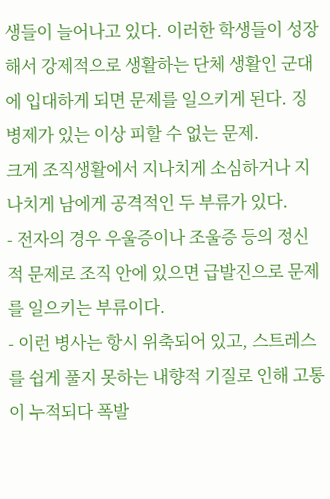생들이 늘어나고 있다. 이러한 학생들이 성장해서 강제적으로 생활하는 단체 생활인 군대에 입대하게 되면 문제를 일으키게 된다. 징병제가 있는 이상 피할 수 없는 문제.
크게 조직생활에서 지나치게 소심하거나 지나치게 남에게 공격적인 두 부류가 있다.
- 전자의 경우 우울증이나 조울증 등의 정신적 문제로 조직 안에 있으면 급발진으로 문제를 일으키는 부류이다.
- 이런 병사는 항시 위축되어 있고, 스트레스를 쉽게 풀지 못하는 내향적 기질로 인해 고통이 누적되다 폭발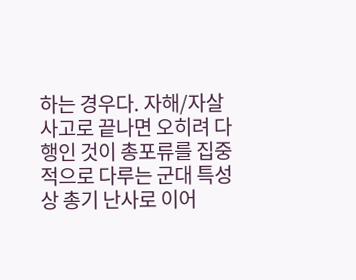하는 경우다. 자해/자살 사고로 끝나면 오히려 다행인 것이 총포류를 집중적으로 다루는 군대 특성 상 총기 난사로 이어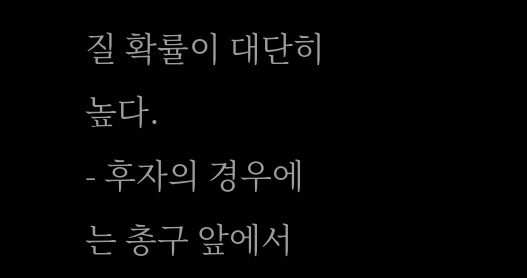질 확률이 대단히 높다.
- 후자의 경우에는 총구 앞에서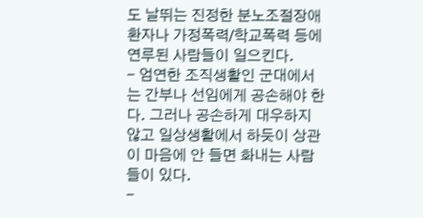도 날뛰는 진정한 분노조절장애 환자나 가정폭력/학교폭력 등에 연루된 사람들이 일으킨다.
- 엄연한 조직생활인 군대에서는 간부나 선임에게 공손해야 한다. 그러나 공손하게 대우하지 않고 일상생활에서 하듯이 상관이 마음에 안 들면 화내는 사람들이 있다.
-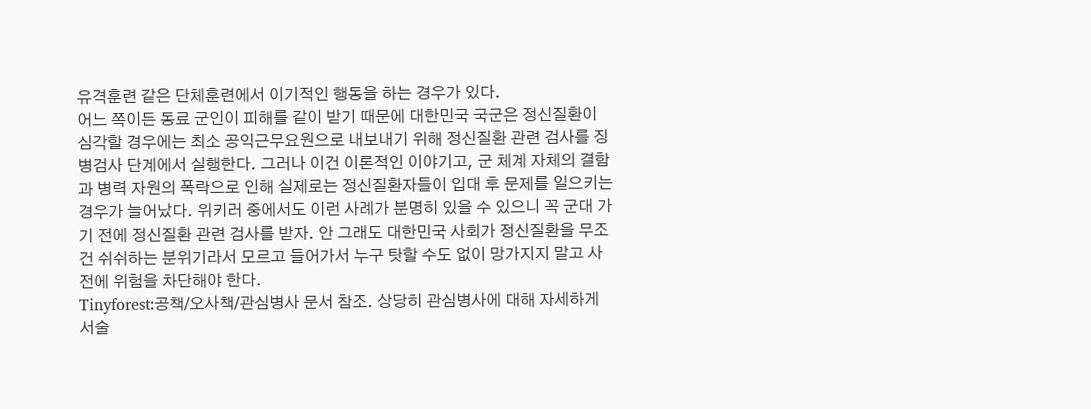유격훈련 같은 단체훈련에서 이기적인 행동을 하는 경우가 있다.
어느 쪽이든 동료 군인이 피해를 같이 받기 때문에 대한민국 국군은 정신질환이 심각할 경우에는 최소 공익근무요원으로 내보내기 위해 정신질환 관련 검사를 징병검사 단계에서 실행한다. 그러나 이건 이론적인 이야기고, 군 체계 자체의 결함과 병력 자원의 폭락으로 인해 실제로는 정신질환자들이 입대 후 문제를 일으키는 경우가 늘어났다. 위키러 중에서도 이런 사례가 분명히 있을 수 있으니 꼭 군대 가기 전에 정신질환 관련 검사를 받자. 안 그래도 대한민국 사회가 정신질환을 무조건 쉬쉬하는 분위기라서 모르고 들어가서 누구 탓할 수도 없이 망가지지 말고 사전에 위험을 차단해야 한다.
Tinyforest:공책/오사책/관심병사 문서 참조. 상당히 관심병사에 대해 자세하게 서술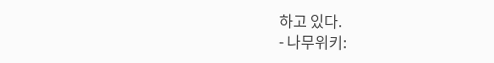하고 있다.
- 나무위키: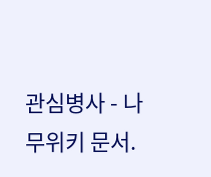관심병사 - 나무위키 문서.